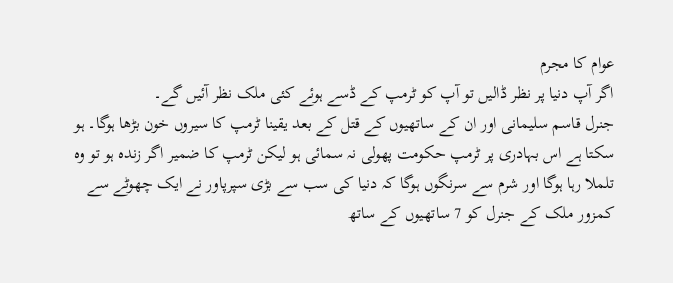عوام کا مجرم
اگر آپ دنیا پر نظر ڈالیں تو آپ کو ٹرمپ کے ڈسے ہوئے کئی ملک نظر آئیں گے۔
جنرل قاسم سلیمانی اور ان کے ساتھیوں کے قتل کے بعد یقینا ٹرمپ کا سیروں خون بڑھا ہوگا۔ ہو سکتا ہے اس بہادری پر ٹرمپ حکومت پھولی نہ سمائی ہو لیکن ٹرمپ کا ضمیر اگر زندہ ہو تو وہ تلملا رہا ہوگا اور شرم سے سرنگوں ہوگا کہ دنیا کی سب سے بڑی سپرپاور نے ایک چھوٹے سے کمزور ملک کے جنرل کو 7 ساتھیوں کے ساتھ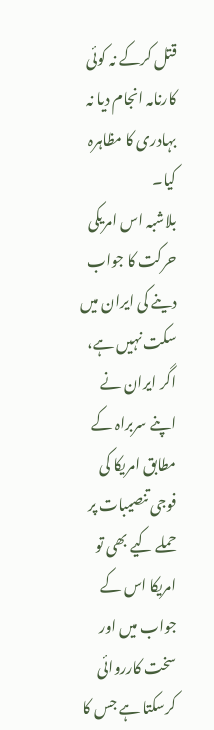قتل کرکے نہ کوئی کارنامہ انجام دیا نہ بہادری کا مظاہرہ کیا۔
بلاشبہ اس امریکی حرکت کا جواب دینے کی ایران میں سکت نہیں ہے، اگر ایران نے اپنے سربراہ کے مطابق امریکا کی فوجی تنصیبات پر حملے کیے بھی تو امریکا اس کے جواب میں اور سخت کارروائی کرسکتا ہے جس کا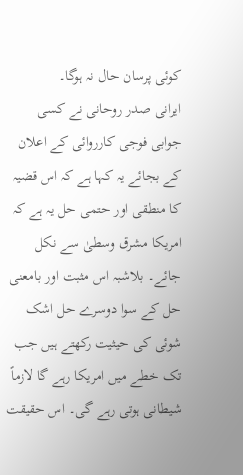کوئی پرسان حال نہ ہوگا۔
ایرانی صدر روحانی نے کسی جوابی فوجی کارروائی کے اعلان کے بجائے یہ کہا ہے کہ اس قضیہ کا منطقی اور حتمی حل یہ ہے کہ امریکا مشرق وسطیٰ سے نکل جائے۔ بلاشبہ اس مثبت اور بامعنی حل کے سوا دوسرے حل اشک شوئی کی حیثیت رکھتے ہیں جب تک خطے میں امریکا رہے گا لازماً شیطانی ہوتی رہے گی۔ اس حقیقت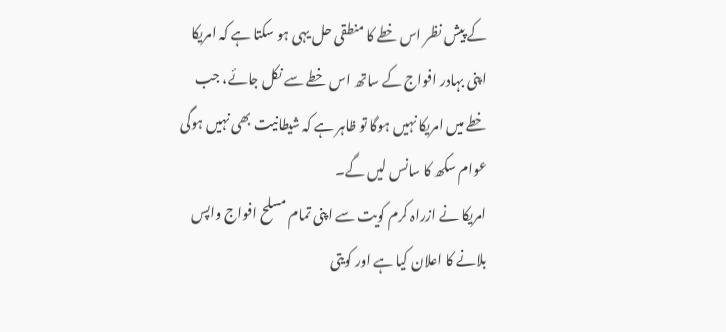کے پیش نظر اس خطے کا منطقی حل یہی ہو سکتا ہے کہ امریکا اپنی بہادر افواج کے ساتھ اس خطے سے نکل جائے، جب خطے میں امریکا نہیں ہوگا تو ظاہر ہے کہ شیطانیت بھی نہیں ہوگی عوام سکھ کا سانس لیں گے۔
امریکا نے ازراہ کرم کویت سے اپنی تمام مسلح افواج واپس بلانے کا اعلان کیا ہے اور کویتی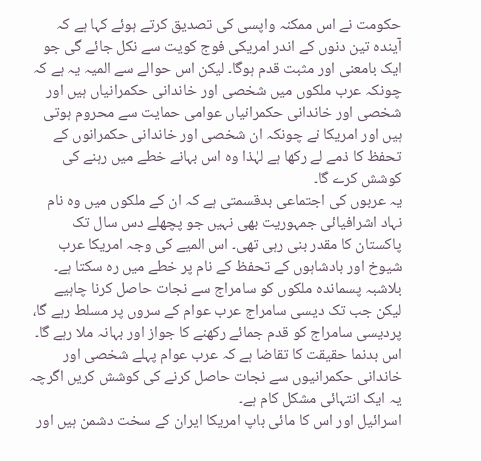حکومت نے اس ممکنہ واپسی کی تصدیق کرتے ہوئے کہا ہے کہ آیندہ تین دنوں کے اندر امریکی فوج کویت سے نکل جائے گی جو ایک بامعنی اور مثبت قدم ہوگا۔ لیکن اس حوالے سے المیہ یہ ہے کہ چونکہ عرب ملکوں میں شخصی اور خاندانی حکمرانیاں ہیں اور شخصی اور خاندانی حکمرانیاں عوامی حمایت سے محروم ہوتی ہیں اور امریکا نے چونکہ ان شخصی اور خاندانی حکمرانوں کے تحفظ کا ذمے لے رکھا ہے لہٰذا وہ اس بہانے خطے میں رہنے کی کوشش کرے گا۔
یہ عربوں کی اجتماعی بدقسمتی ہے کہ ان کے ملکوں میں وہ نام نہاد اشرافیائی جمہوریت بھی نہیں جو پچھلے دس سال تک پاکستان کا مقدر بنی رہی تھی۔ اس المیے کی وجہ امریکا عرب شیوخ اور بادشاہوں کے تحفظ کے نام پر خطے میں رہ سکتا ہے۔ بلاشبہ پسماندہ ملکوں کو سامراج سے نجات حاصل کرنا چاہیے لیکن جب تک دیسی سامراج عرب عوام کے سروں پر مسلط رہے گا، پردیسی سامراج کو قدم جمائے رکھنے کا جواز اور بہانہ ملا رہے گا۔ اس بدنما حقیقت کا تقاضا ہے کہ عرب عوام پہلے شخصی اور خاندانی حکمرانیوں سے نجات حاصل کرنے کی کوشش کریں اگرچہ یہ ایک انتہائی مشکل کام ہے۔
اسرائیل اور اس کا مائی باپ امریکا ایران کے سخت دشمن ہیں اور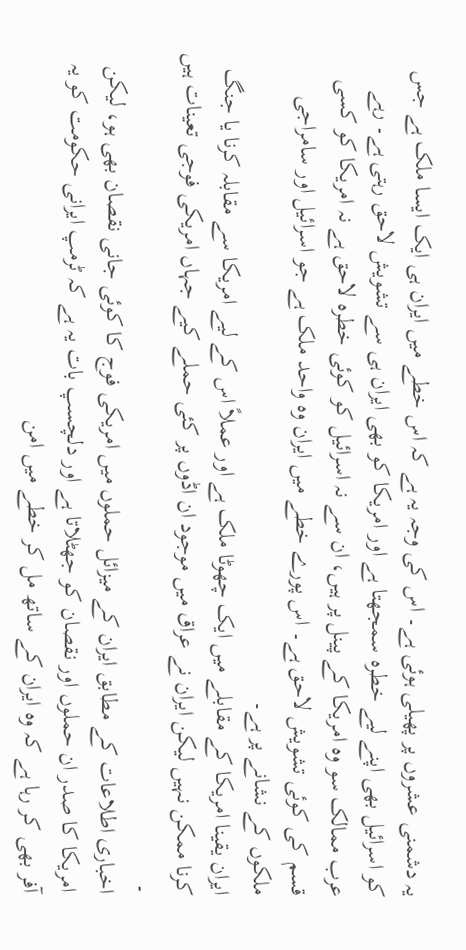یہ دشمنی عشروں پر پھیلی ہوئی ہے۔ اس کی وجہ یہ ہے کہ اس خطے میں ایران ہی ایک ایسا ملک ہے جس کو اسرائیل بھی اپنے لیے خطرہ سمجھتا ہے اور امریکا کو بھی ایران ہی سے تشویش لاحق رہتی ہے۔ رہے عرب ممالک سو وہ امریکا کے پینل پر ہیں، ان سے نہ اسرائیل کو کوئی خطرہ لاحق ہے نہ امریکا کو کسی قسم کی کوئی تشویش لاحق ہے۔ اس پورے خطے میں ایران وہ واحد ملک ہے جو اسرائیل اور سامراجی ملکوں کے نشانے پر ہے۔
ایران یقینا امریکا کے مقابلے میں ایک چھوٹا ملک ہے اور عملاً اس کے لیے امریکا سے مقابلہ کرنا یا جنگ کرنا ممکن نہیں لیکن ایران نے عراق میں موجود ان اڈوں پر کئی حملے کیے جہاں امریکی فوجی تعینات ہیں ۔
اخباری اطلاعات کے مطابق ایران کے میزائل حملوں میں امریکی فوج کا کوئی جانی نقصان بھی ہو، لیکن امریکا کا صدر ان حملوں اور نقصان کو جھٹلاتا ہے اور دلچسپ بات یہ ہے کہ ٹرمپ ایرانی حکومت کو یہ آفر بھی کر رہا ہے کہ وہ ایران کے ساتھ مل کر خطے میں امن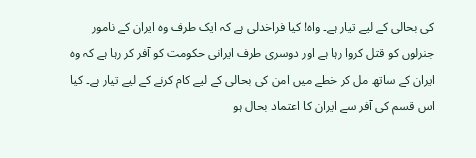کی بحالی کے لیے تیار ہے۔ واہ! کیا فراخدلی ہے کہ ایک طرف وہ ایران کے نامور جنرلوں کو قتل کروا رہا ہے اور دوسری طرف ایرانی حکومت کو آفر کر رہا ہے کہ وہ ایران کے ساتھ مل کر خطے میں امن کی بحالی کے لیے کام کرنے کے لیے تیار ہے۔ کیا اس قسم کی آفر سے ایران کا اعتماد بحال ہو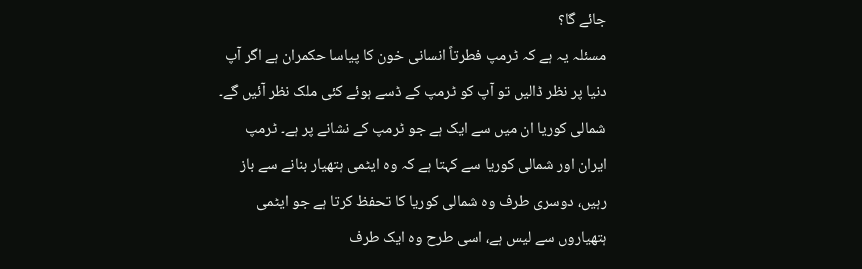جائے گا؟
مسئلہ یہ ہے کہ ٹرمپ فطرتاً انسانی خون کا پیاسا حکمران ہے اگر آپ دنیا پر نظر ڈالیں تو آپ کو ٹرمپ کے ڈسے ہوئے کئی ملک نظر آئیں گے۔ شمالی کوریا ان میں سے ایک ہے جو ٹرمپ کے نشانے پر ہے۔ ٹرمپ ایران اور شمالی کوریا سے کہتا ہے کہ وہ ایٹمی ہتھیار بنانے سے باز رہیں، دوسری طرف وہ شمالی کوریا کا تحفظ کرتا ہے جو ایٹمی ہتھیاروں سے لیس ہے، اسی طرح وہ ایک طرف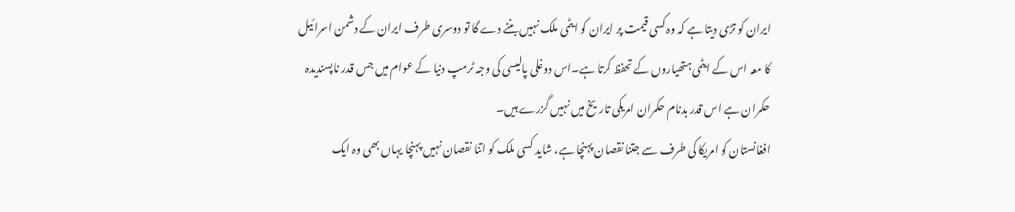ایران کو تڑی دیتا ہے کہ وہ کسی قیمت پر ایران کو ایٹمی ملک نہیں بننے دے گا تو دوسری طرف ایران کے دشمن اسرائیل کا معہ اس کے ایٹمی ہتھیاروں کے تحفظ کرتا ہے۔اس دوغلی پالیسی کی وجہ ٹرمپ دنیا کے عوام میں جس قدر ناپسندیدہ حکمران ہے اس قدر بدنام حکمران امریکی تاریخ میں نہیں گزرے ہیں۔
افغانستان کو امریکا کی طرف سے جتنا نقصان پہنچا ہے، شاید کسی ملک کو اتنا نقصان نہیں پہنچا یہاں بھی وہ ایک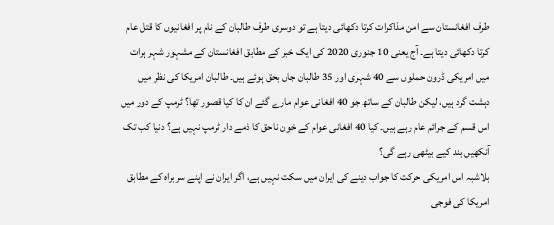طرف افغانستان سے امن مذاکرات کرتا دکھائی دیتا ہے تو دوسری طرف طالبان کے نام پر افغانیوں کا قتل عام کرتا دکھائی دیتا ہے۔ آج یعنی 10 جنوری 2020 کی ایک خبر کے مطابق افغانستان کے مشہور شہر ہرات میں امریکی ڈرون حملوں سے 40 شہری اور 35 طالبان جاں بحق ہوئے ہیں۔ طالبان امریکا کی نظر میں دہشت گرد ہیں، لیکن طالبان کے ساتھ جو 40 افغانی عوام مارے گئے ان کا کیا قصور تھا؟ ٹرمپ کے دور میں اس قسم کے جرائم عام رہے ہیں۔ کیا 40 افغانی عوام کے خون ناحق کا ذمے دار ٹرمپ نہیں ہے؟ دنیا کب تک آنکھیں بند کیے بیٹھی رہے گی؟
بلاشبہ اس امریکی حرکت کا جواب دینے کی ایران میں سکت نہیں ہے، اگر ایران نے اپنے سربراہ کے مطابق امریکا کی فوجی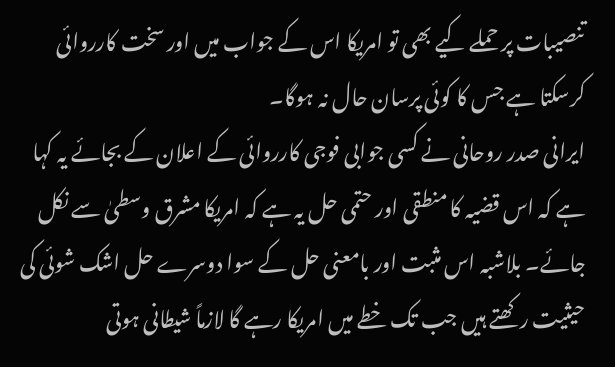تنصیبات پر حملے کیے بھی تو امریکا اس کے جواب میں اور سخت کارروائی کرسکتا ہے جس کا کوئی پرسان حال نہ ہوگا۔
ایرانی صدر روحانی نے کسی جوابی فوجی کارروائی کے اعلان کے بجائے یہ کہا ہے کہ اس قضیہ کا منطقی اور حتمی حل یہ ہے کہ امریکا مشرق وسطیٰ سے نکل جائے۔ بلاشبہ اس مثبت اور بامعنی حل کے سوا دوسرے حل اشک شوئی کی حیثیت رکھتے ہیں جب تک خطے میں امریکا رہے گا لازماً شیطانی ہوتی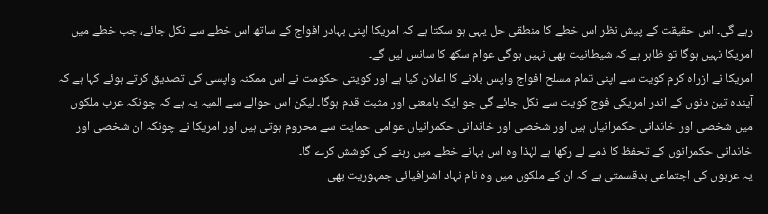رہے گی۔ اس حقیقت کے پیش نظر اس خطے کا منطقی حل یہی ہو سکتا ہے کہ امریکا اپنی بہادر افواج کے ساتھ اس خطے سے نکل جائے، جب خطے میں امریکا نہیں ہوگا تو ظاہر ہے کہ شیطانیت بھی نہیں ہوگی عوام سکھ کا سانس لیں گے۔
امریکا نے ازراہ کرم کویت سے اپنی تمام مسلح افواج واپس بلانے کا اعلان کیا ہے اور کویتی حکومت نے اس ممکنہ واپسی کی تصدیق کرتے ہوئے کہا ہے کہ آیندہ تین دنوں کے اندر امریکی فوج کویت سے نکل جائے گی جو ایک بامعنی اور مثبت قدم ہوگا۔ لیکن اس حوالے سے المیہ یہ ہے کہ چونکہ عرب ملکوں میں شخصی اور خاندانی حکمرانیاں ہیں اور شخصی اور خاندانی حکمرانیاں عوامی حمایت سے محروم ہوتی ہیں اور امریکا نے چونکہ ان شخصی اور خاندانی حکمرانوں کے تحفظ کا ذمے لے رکھا ہے لہٰذا وہ اس بہانے خطے میں رہنے کی کوشش کرے گا۔
یہ عربوں کی اجتماعی بدقسمتی ہے کہ ان کے ملکوں میں وہ نام نہاد اشرافیائی جمہوریت بھی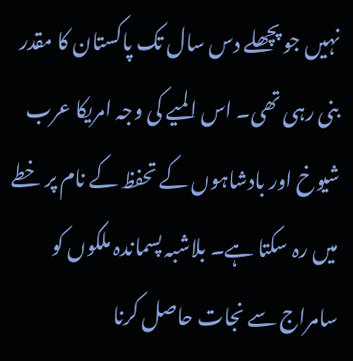نہیں جو پچھلے دس سال تک پاکستان کا مقدر بنی رہی تھی۔ اس المیے کی وجہ امریکا عرب شیوخ اور بادشاہوں کے تحفظ کے نام پر خطے میں رہ سکتا ہے۔ بلاشبہ پسماندہ ملکوں کو سامراج سے نجات حاصل کرنا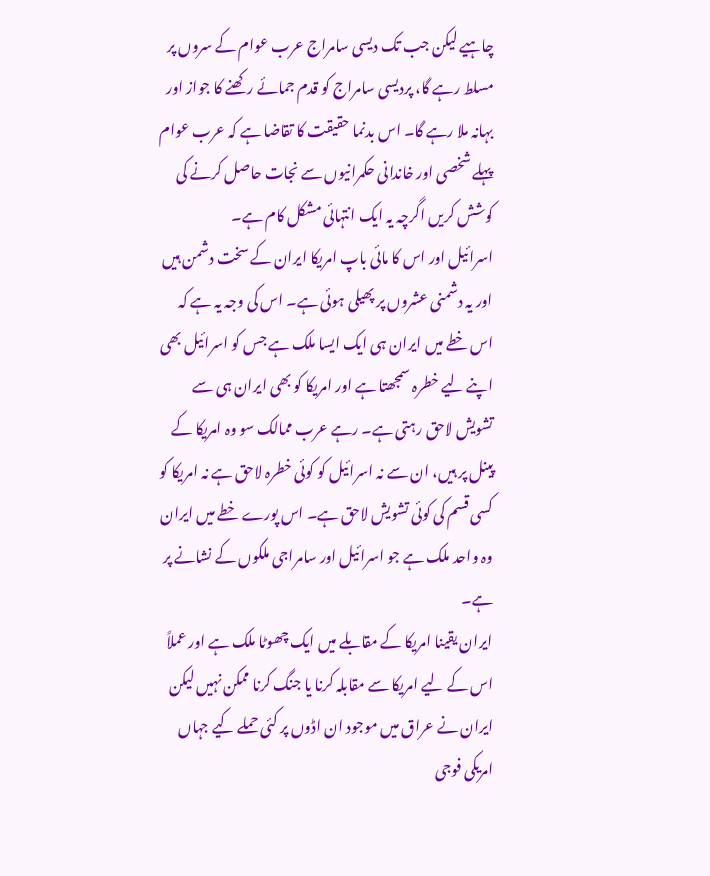چاہیے لیکن جب تک دیسی سامراج عرب عوام کے سروں پر مسلط رہے گا، پردیسی سامراج کو قدم جمائے رکھنے کا جواز اور بہانہ ملا رہے گا۔ اس بدنما حقیقت کا تقاضا ہے کہ عرب عوام پہلے شخصی اور خاندانی حکمرانیوں سے نجات حاصل کرنے کی کوشش کریں اگرچہ یہ ایک انتہائی مشکل کام ہے۔
اسرائیل اور اس کا مائی باپ امریکا ایران کے سخت دشمن ہیں اور یہ دشمنی عشروں پر پھیلی ہوئی ہے۔ اس کی وجہ یہ ہے کہ اس خطے میں ایران ہی ایک ایسا ملک ہے جس کو اسرائیل بھی اپنے لیے خطرہ سمجھتا ہے اور امریکا کو بھی ایران ہی سے تشویش لاحق رہتی ہے۔ رہے عرب ممالک سو وہ امریکا کے پینل پر ہیں، ان سے نہ اسرائیل کو کوئی خطرہ لاحق ہے نہ امریکا کو کسی قسم کی کوئی تشویش لاحق ہے۔ اس پورے خطے میں ایران وہ واحد ملک ہے جو اسرائیل اور سامراجی ملکوں کے نشانے پر ہے۔
ایران یقینا امریکا کے مقابلے میں ایک چھوٹا ملک ہے اور عملاً اس کے لیے امریکا سے مقابلہ کرنا یا جنگ کرنا ممکن نہیں لیکن ایران نے عراق میں موجود ان اڈوں پر کئی حملے کیے جہاں امریکی فوجی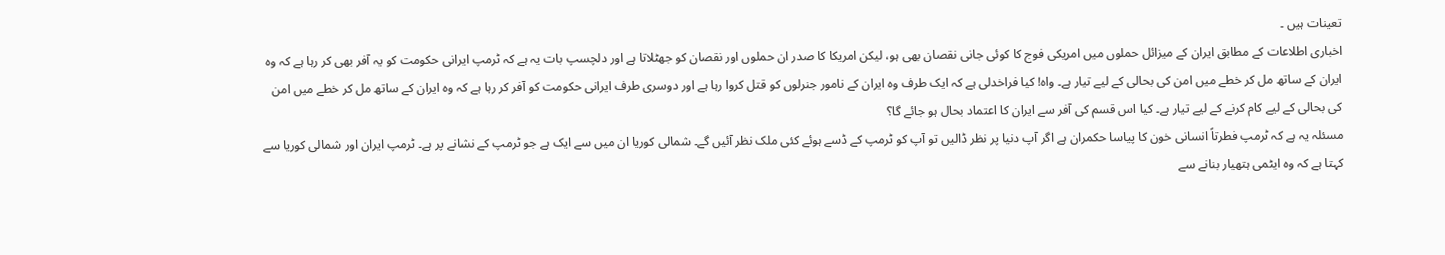تعینات ہیں ۔
اخباری اطلاعات کے مطابق ایران کے میزائل حملوں میں امریکی فوج کا کوئی جانی نقصان بھی ہو، لیکن امریکا کا صدر ان حملوں اور نقصان کو جھٹلاتا ہے اور دلچسپ بات یہ ہے کہ ٹرمپ ایرانی حکومت کو یہ آفر بھی کر رہا ہے کہ وہ ایران کے ساتھ مل کر خطے میں امن کی بحالی کے لیے تیار ہے۔ واہ! کیا فراخدلی ہے کہ ایک طرف وہ ایران کے نامور جنرلوں کو قتل کروا رہا ہے اور دوسری طرف ایرانی حکومت کو آفر کر رہا ہے کہ وہ ایران کے ساتھ مل کر خطے میں امن کی بحالی کے لیے کام کرنے کے لیے تیار ہے۔ کیا اس قسم کی آفر سے ایران کا اعتماد بحال ہو جائے گا؟
مسئلہ یہ ہے کہ ٹرمپ فطرتاً انسانی خون کا پیاسا حکمران ہے اگر آپ دنیا پر نظر ڈالیں تو آپ کو ٹرمپ کے ڈسے ہوئے کئی ملک نظر آئیں گے۔ شمالی کوریا ان میں سے ایک ہے جو ٹرمپ کے نشانے پر ہے۔ ٹرمپ ایران اور شمالی کوریا سے کہتا ہے کہ وہ ایٹمی ہتھیار بنانے سے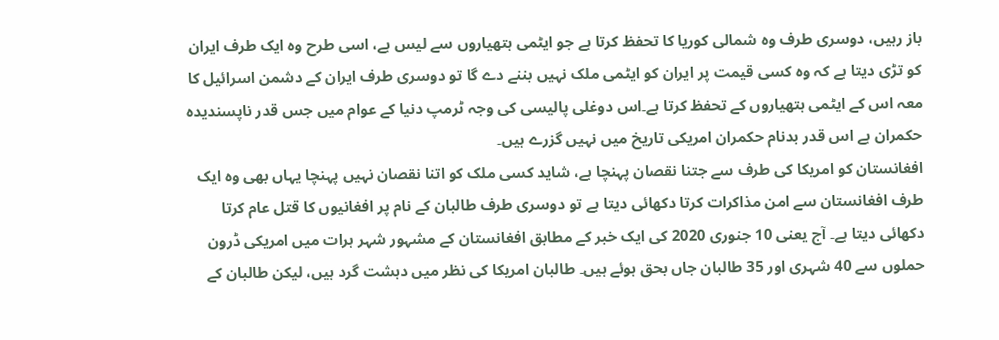باز رہیں، دوسری طرف وہ شمالی کوریا کا تحفظ کرتا ہے جو ایٹمی ہتھیاروں سے لیس ہے، اسی طرح وہ ایک طرف ایران کو تڑی دیتا ہے کہ وہ کسی قیمت پر ایران کو ایٹمی ملک نہیں بننے دے گا تو دوسری طرف ایران کے دشمن اسرائیل کا معہ اس کے ایٹمی ہتھیاروں کے تحفظ کرتا ہے۔اس دوغلی پالیسی کی وجہ ٹرمپ دنیا کے عوام میں جس قدر ناپسندیدہ حکمران ہے اس قدر بدنام حکمران امریکی تاریخ میں نہیں گزرے ہیں۔
افغانستان کو امریکا کی طرف سے جتنا نقصان پہنچا ہے، شاید کسی ملک کو اتنا نقصان نہیں پہنچا یہاں بھی وہ ایک طرف افغانستان سے امن مذاکرات کرتا دکھائی دیتا ہے تو دوسری طرف طالبان کے نام پر افغانیوں کا قتل عام کرتا دکھائی دیتا ہے۔ آج یعنی 10 جنوری 2020 کی ایک خبر کے مطابق افغانستان کے مشہور شہر ہرات میں امریکی ڈرون حملوں سے 40 شہری اور 35 طالبان جاں بحق ہوئے ہیں۔ طالبان امریکا کی نظر میں دہشت گرد ہیں، لیکن طالبان کے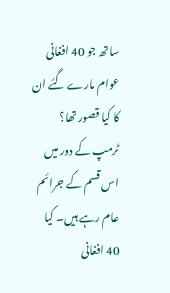ساتھ جو 40 افغانی عوام مارے گئے ان کا کیا قصور تھا؟ ٹرمپ کے دور میں اس قسم کے جرائم عام رہے ہیں۔ کیا 40 افغانی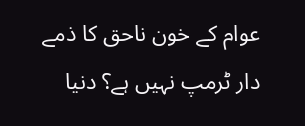عوام کے خون ناحق کا ذمے دار ٹرمپ نہیں ہے؟ دنیا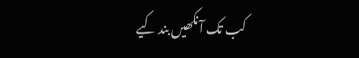کب تک آنکھیں بند کیے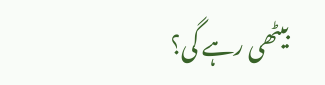بیٹھی رہے گی؟